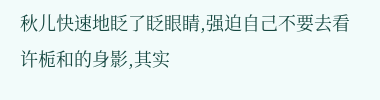秋儿快速地眨了眨眼睛,强迫自己不要去看许栀和的身影,其实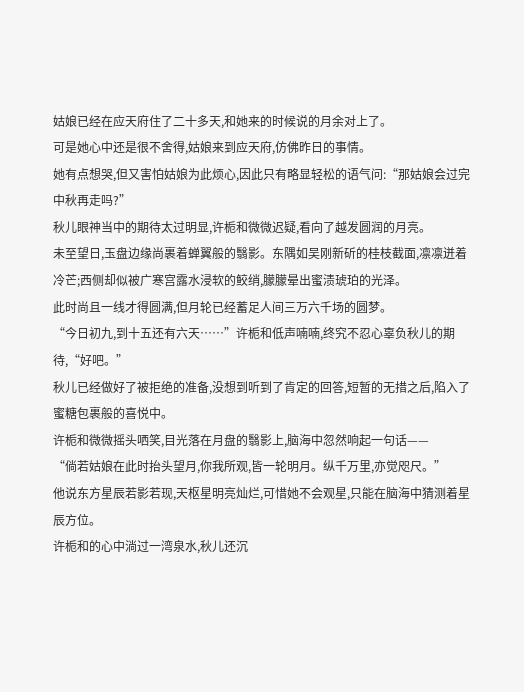姑娘已经在应天府住了二十多天,和她来的时候说的月余对上了。
可是她心中还是很不舍得,姑娘来到应天府,仿佛昨日的事情。
她有点想哭,但又害怕姑娘为此烦心,因此只有略显轻松的语气问:“那姑娘会过完中秋再走吗?”
秋儿眼神当中的期待太过明显,许栀和微微迟疑,看向了越发圆润的月亮。
未至望日,玉盘边缘尚裹着蝉翼般的翳影。东隅如吴刚新斫的桂枝截面,凛凛迸着冷芒;西侧却似被广寒宫露水浸软的鲛绡,朦朦晕出蜜渍琥珀的光泽。
此时尚且一线才得圆满,但月轮已经蓄足人间三万六千场的圆梦。
“今日初九,到十五还有六天……”许栀和低声喃喃,终究不忍心辜负秋儿的期待,“好吧。”
秋儿已经做好了被拒绝的准备,没想到听到了肯定的回答,短暂的无措之后,陷入了蜜糖包裹般的喜悦中。
许栀和微微摇头哂笑,目光落在月盘的翳影上,脑海中忽然响起一句话——
“倘若姑娘在此时抬头望月,你我所观,皆一轮明月。纵千万里,亦觉咫尺。”
他说东方星辰若影若现,天枢星明亮灿烂,可惜她不会观星,只能在脑海中猜测着星辰方位。
许栀和的心中淌过一湾泉水,秋儿还沉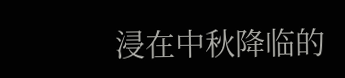浸在中秋降临的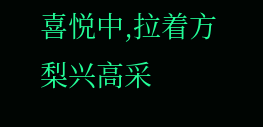喜悦中,拉着方梨兴高采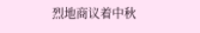烈地商议着中秋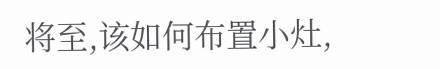将至,该如何布置小灶,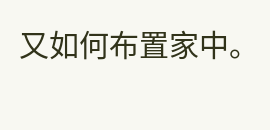又如何布置家中。